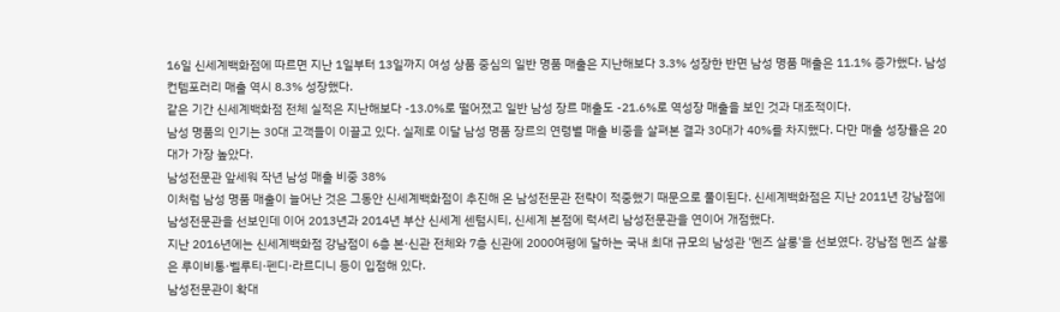16일 신세계백화점에 따르면 지난 1일부터 13일까지 여성 상품 중심의 일반 명품 매출은 지난해보다 3.3% 성장한 반면 남성 명품 매출은 11.1% 증가했다. 남성 컨템포러리 매출 역시 8.3% 성장했다.
같은 기간 신세계백화점 전체 실적은 지난해보다 -13.0%로 떨어졌고 일반 남성 장르 매출도 -21.6%로 역성장 매출을 보인 것과 대조적이다.
남성 명품의 인기는 30대 고객들이 이끌고 있다. 실제로 이달 남성 명품 장르의 연령별 매출 비중을 살펴본 결과 30대가 40%를 차지했다. 다만 매출 성장률은 20대가 가장 높았다.
남성전문관 앞세워 작년 남성 매출 비중 38%
이처럼 남성 명품 매출이 늘어난 것은 그동안 신세계백화점이 추진해 온 남성전문관 전략이 적중했기 때문으로 풀이된다. 신세계백화점은 지난 2011년 강남점에 남성전문관을 선보인데 이어 2013년과 2014년 부산 신세계 센텀시티, 신세계 본점에 럭셔리 남성전문관을 연이어 개점했다.
지난 2016년에는 신세계백화점 강남점이 6층 본·신관 전체와 7층 신관에 2000여평에 달하는 국내 최대 규모의 남성관 '멘즈 살롱'을 선보였다. 강남점 멘즈 살롱은 루이비통·벨루티·펜디·라르디니 등이 입점해 있다.
남성전문관이 확대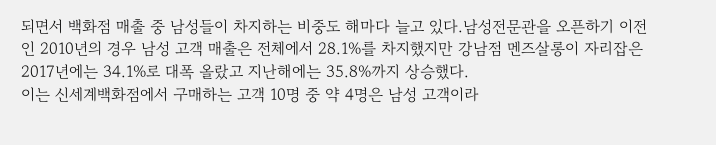되면서 백화점 매출 중 남성들이 차지하는 비중도 해마다 늘고 있다.남성전문관을 오픈하기 이전인 2010년의 경우 남성 고객 매출은 전체에서 28.1%를 차지했지만 강남점 멘즈살롱이 자리잡은 2017년에는 34.1%로 대폭 올랐고 지난해에는 35.8%까지 상승했다.
이는 신세계백화점에서 구매하는 고객 10명 중 약 4명은 남성 고객이라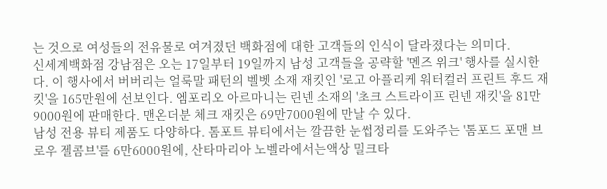는 것으로 여성들의 전유물로 여겨졌던 백화점에 대한 고객들의 인식이 달라졌다는 의미다.
신세계백화점 강남점은 오는 17일부터 19일까지 남성 고객들을 공략할 '멘즈 위크' 행사를 실시한다. 이 행사에서 버버리는 얼룩말 패턴의 벨벳 소재 재킷인 '로고 아플리케 워터컬러 프린트 후드 재킷'을 165만원에 선보인다. 엠포리오 아르마니는 린넨 소재의 '초크 스트라이프 린넨 재킷'을 81만9000원에 판매한다. 맨온더분 체크 재킷은 69만7000원에 만날 수 있다.
남성 전용 뷰티 제품도 다양하다. 톰포트 뷰티에서는 깔끔한 눈썹정리를 도와주는 '톰포드 포맨 브로우 젤콤브'를 6만6000원에, 산타마리아 노벨라에서는액상 밀크타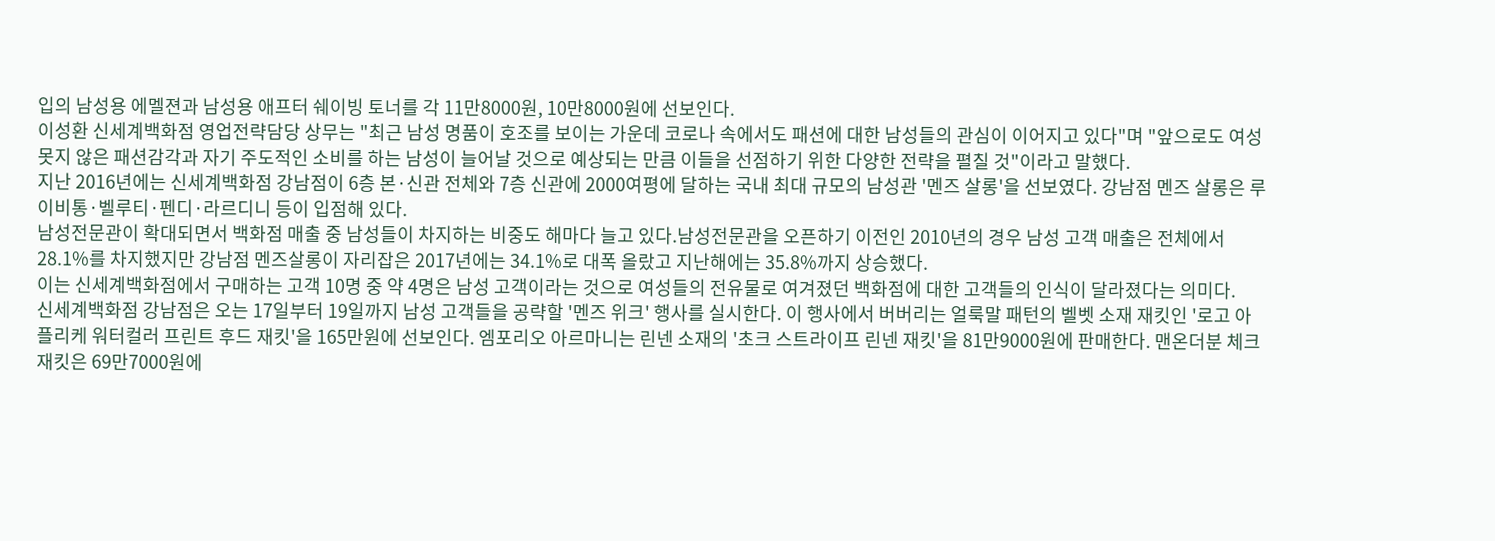입의 남성용 에멜젼과 남성용 애프터 쉐이빙 토너를 각 11만8000원, 10만8000원에 선보인다.
이성환 신세계백화점 영업전략담당 상무는 "최근 남성 명품이 호조를 보이는 가운데 코로나 속에서도 패션에 대한 남성들의 관심이 이어지고 있다"며 "앞으로도 여성 못지 않은 패션감각과 자기 주도적인 소비를 하는 남성이 늘어날 것으로 예상되는 만큼 이들을 선점하기 위한 다양한 전략을 펼칠 것"이라고 말했다.
지난 2016년에는 신세계백화점 강남점이 6층 본·신관 전체와 7층 신관에 2000여평에 달하는 국내 최대 규모의 남성관 '멘즈 살롱'을 선보였다. 강남점 멘즈 살롱은 루이비통·벨루티·펜디·라르디니 등이 입점해 있다.
남성전문관이 확대되면서 백화점 매출 중 남성들이 차지하는 비중도 해마다 늘고 있다.남성전문관을 오픈하기 이전인 2010년의 경우 남성 고객 매출은 전체에서 28.1%를 차지했지만 강남점 멘즈살롱이 자리잡은 2017년에는 34.1%로 대폭 올랐고 지난해에는 35.8%까지 상승했다.
이는 신세계백화점에서 구매하는 고객 10명 중 약 4명은 남성 고객이라는 것으로 여성들의 전유물로 여겨졌던 백화점에 대한 고객들의 인식이 달라졌다는 의미다.
신세계백화점 강남점은 오는 17일부터 19일까지 남성 고객들을 공략할 '멘즈 위크' 행사를 실시한다. 이 행사에서 버버리는 얼룩말 패턴의 벨벳 소재 재킷인 '로고 아플리케 워터컬러 프린트 후드 재킷'을 165만원에 선보인다. 엠포리오 아르마니는 린넨 소재의 '초크 스트라이프 린넨 재킷'을 81만9000원에 판매한다. 맨온더분 체크 재킷은 69만7000원에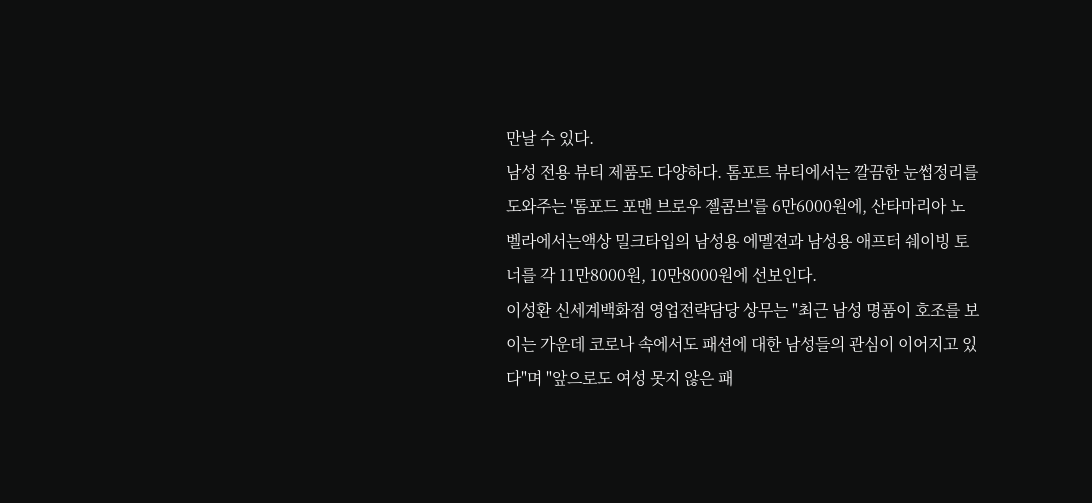만날 수 있다.
남성 전용 뷰티 제품도 다양하다. 톰포트 뷰티에서는 깔끔한 눈썹정리를 도와주는 '톰포드 포맨 브로우 젤콤브'를 6만6000원에, 산타마리아 노벨라에서는액상 밀크타입의 남성용 에멜젼과 남성용 애프터 쉐이빙 토너를 각 11만8000원, 10만8000원에 선보인다.
이성환 신세계백화점 영업전략담당 상무는 "최근 남성 명품이 호조를 보이는 가운데 코로나 속에서도 패션에 대한 남성들의 관심이 이어지고 있다"며 "앞으로도 여성 못지 않은 패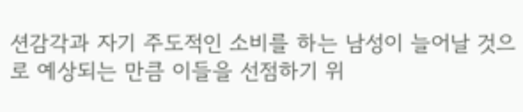션감각과 자기 주도적인 소비를 하는 남성이 늘어날 것으로 예상되는 만큼 이들을 선점하기 위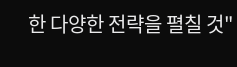한 다양한 전략을 펼칠 것"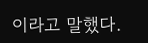이라고 말했다.